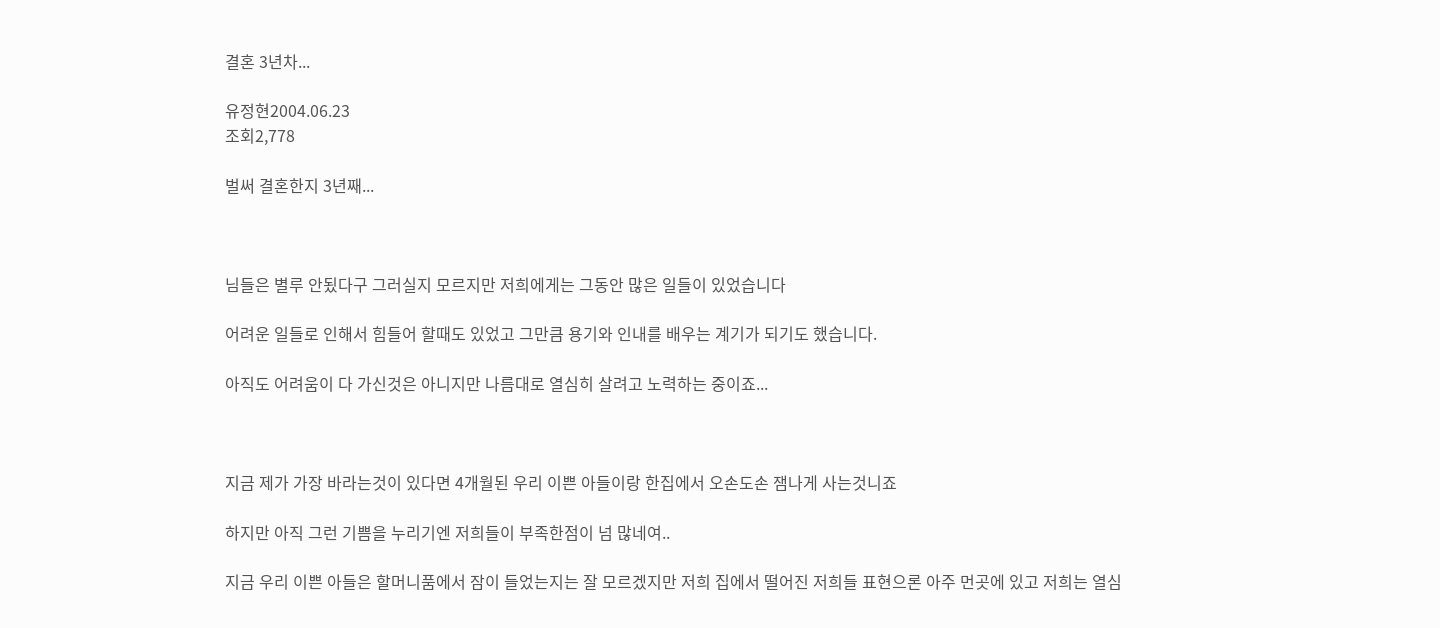결혼 3년차...

유정현2004.06.23
조회2,778

벌써 결혼한지 3년째...



님들은 별루 안됬다구 그러실지 모르지만 저희에게는 그동안 많은 일들이 있었습니다

어려운 일들로 인해서 힘들어 할때도 있었고 그만큼 용기와 인내를 배우는 계기가 되기도 했습니다.

아직도 어려움이 다 가신것은 아니지만 나름대로 열심히 살려고 노력하는 중이죠...



지금 제가 가장 바라는것이 있다면 4개월된 우리 이쁜 아들이랑 한집에서 오손도손 잼나게 사는것니죠

하지만 아직 그런 기쁨을 누리기엔 저희들이 부족한점이 넘 많네여..

지금 우리 이쁜 아들은 할머니품에서 잠이 들었는지는 잘 모르겠지만 저희 집에서 떨어진 저희들 표현으론 아주 먼곳에 있고 저희는 열심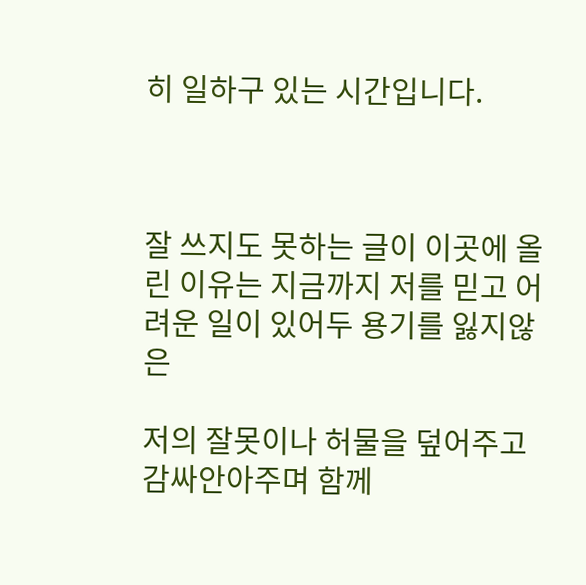히 일하구 있는 시간입니다.



잘 쓰지도 못하는 글이 이곳에 올린 이유는 지금까지 저를 믿고 어려운 일이 있어두 용기를 잃지않은

저의 잘못이나 허물을 덮어주고 감싸안아주며 함께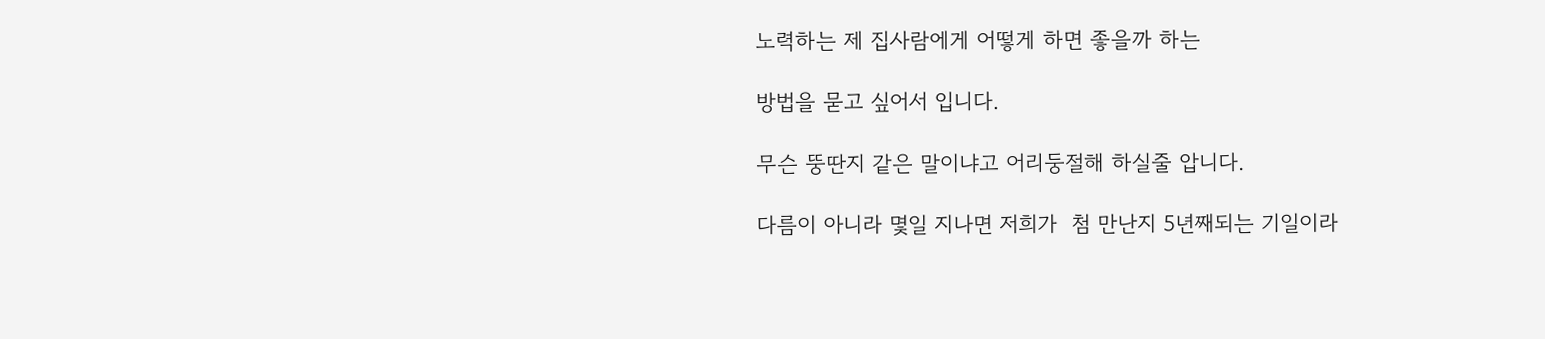노력하는 제 집사람에게 어떻게 하면 좋을까 하는

방법을 묻고 싶어서 입니다.

무슨 뚱딴지 같은 말이냐고 어리둥절해 하실줄 압니다.

다름이 아니라 몇일 지나면 저희가  첨 만난지 5년째되는 기일이라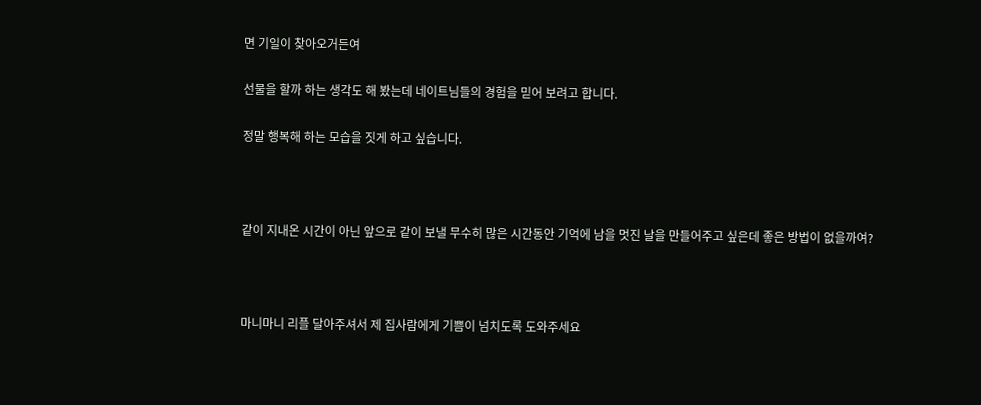면 기일이 찾아오거든여

선물을 할까 하는 생각도 해 봤는데 네이트님들의 경험을 믿어 보려고 합니다.

정말 행복해 하는 모습을 짓게 하고 싶습니다.



같이 지내온 시간이 아닌 앞으로 같이 보낼 무수히 많은 시간동안 기억에 남을 멋진 날을 만들어주고 싶은데 좋은 방법이 없을까여?



마니마니 리플 달아주셔서 제 집사람에게 기쁨이 넘치도록 도와주세요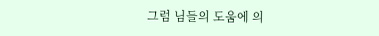그럼 님들의 도움에 의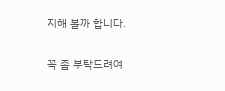지해 볼까 합니다.

꼭 좀 부탁드려여